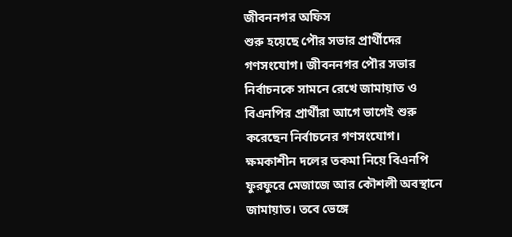জীবননগর অফিস
শুরু হয়েছে পৌর সভার প্রার্থীদের গণসংযোগ। জীবননগর পৌর সভার নির্বাচনকে সামনে রেখে জামায়াত ও বিএনপির প্রার্থীরা আগে ভাগেই শুরু করেছেন নির্বাচনের গণসংযোগ। ক্ষমকাশীন দলের তকমা নিয়ে বিএনপি ফুরফুরে মেজাজে আর কৌশলী অবস্থানে জামায়াত। তবে ভেঙ্গে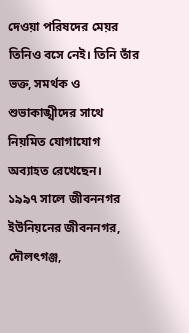দেওয়া পরিষদের মেয়র তিনিও বসে নেই। তিনি তাঁর ভক্ত, সমর্থক ও শুভাকাঙ্খীদের সাথে নিয়মিত যোগাযোগ অব্যাহত রেখেছেন।
১৯৯৭ সালে জীবননগর ইউনিয়নের জীবননগর, দৌলৎগঞ্জ,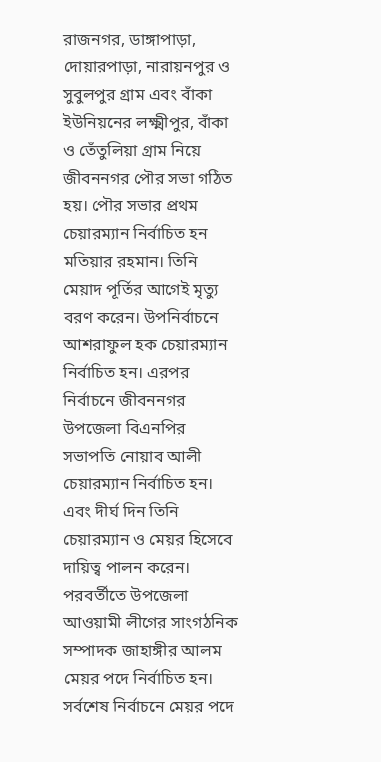রাজনগর, ডাঙ্গাপাড়া, দোয়ারপাড়া, নারায়নপুর ও সুবুলপুর গ্রাম এবং বাঁকা ইউনিয়নের লক্ষ্মীপুর, বাঁকা ও তেঁতুলিয়া গ্রাম নিয়ে জীবননগর পৌর সভা গঠিত হয়। পৌর সভার প্রথম চেয়ারম্যান নির্বাচিত হন মতিয়ার রহমান। তিনি মেয়াদ পূর্তির আগেই মৃত্যু বরণ করেন। উপনির্বাচনে আশরাফুল হক চেয়ারম্যান নির্বাচিত হন। এরপর নির্বাচনে জীবননগর উপজেলা বিএনপির সভাপতি নোয়াব আলী চেয়ারম্যান নির্বাচিত হন। এবং দীর্ঘ দিন তিনি চেয়ারম্যান ও মেয়র হিসেবে দায়িত্ব পালন করেন। পরবর্তীতে উপজেলা আওয়ামী লীগের সাংগঠনিক সম্পাদক জাহাঙ্গীর আলম মেয়র পদে নির্বাচিত হন। সর্বশেষ নির্বাচনে মেয়র পদে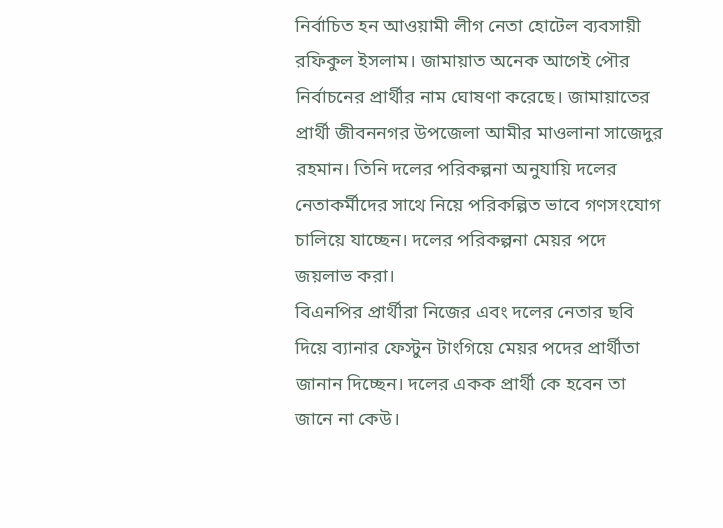নির্বাচিত হন আওয়ামী লীগ নেতা হোটেল ব্যবসায়ী রফিকুল ইসলাম। জামায়াত অনেক আগেই পৌর নির্বাচনের প্রার্থীর নাম ঘোষণা করেছে। জামায়াতের প্রার্থী জীবননগর উপজেলা আমীর মাওলানা সাজেদুর রহমান। তিনি দলের পরিকল্পনা অনুযায়ি দলের নেতাকর্মীদের সাথে নিয়ে পরিকল্পিত ভাবে গণসংযোগ চালিয়ে যাচ্ছেন। দলের পরিকল্পনা মেয়র পদে জয়লাভ করা।
বিএনপির প্রার্থীরা নিজের এবং দলের নেতার ছবি দিয়ে ব্যানার ফেস্টুন টাংগিয়ে মেয়র পদের প্রার্থীতা জানান দিচ্ছেন। দলের একক প্রার্থী কে হবেন তা জানে না কেউ।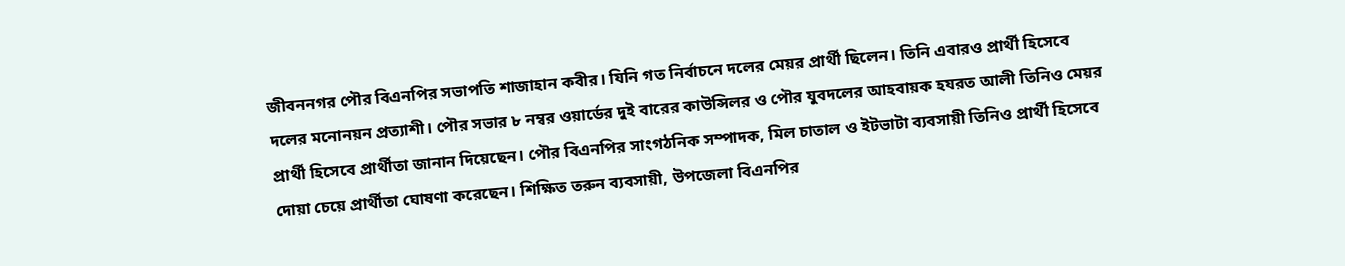জীবননগর পৌর বিএনপির সভাপতি শাজাহান কবীর। যিনি গত নির্বাচনে দলের মেয়র প্রার্থী ছিলেন। তিনি এবারও প্রার্থী হিসেবে দলের মনোনয়ন প্রত্যাশী। পৌর সভার ৮ নম্বর ওয়ার্ডের দুই বারের কাউন্সিলর ও পৌর যুবদলের আহবায়ক হযরত আলী তিনিও মেয়র প্রার্থী হিসেবে প্রার্থীতা জানান দিয়েছেন। পৌর বিএনপির সাংগঠনিক সম্পাদক, মিল চাতাল ও ইটভাটা ব্যবসায়ী তিনিও প্রার্থী হিসেবে দোয়া চেয়ে প্রার্থীতা ঘোষণা করেছেন। শিক্ষিত তরুন ব্যবসায়ী, উপজেলা বিএনপির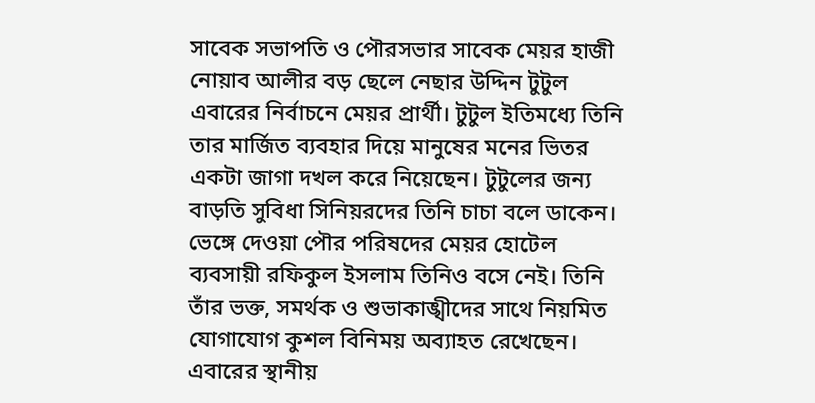সাবেক সভাপতি ও পৌরসভার সাবেক মেয়র হাজী নোয়াব আলীর বড় ছেলে নেছার উদ্দিন টুটুল এবারের নির্বাচনে মেয়র প্রার্থী। টুটুল ইতিমধ্যে তিনি তার মার্জিত ব্যবহার দিয়ে মানুষের মনের ভিতর একটা জাগা দখল করে নিয়েছেন। টুটুলের জন্য বাড়তি সুবিধা সিনিয়রদের তিনি চাচা বলে ডাকেন।
ভেঙ্গে দেওয়া পৌর পরিষদের মেয়র হোটেল ব্যবসায়ী রফিকুল ইসলাম তিনিও বসে নেই। তিনি তাঁর ভক্ত, সমর্থক ও শুভাকাঙ্খীদের সাথে নিয়মিত যোগাযোগ কুশল বিনিময় অব্যাহত রেখেছেন। এবারের স্থানীয়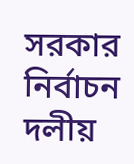সরকার নির্বাচন দলীয়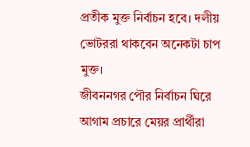প্রতীক মুক্ত নির্বাচন হবে। দলীয় ভোটররা থাকবেন অনেকটা চাপ মুক্ত।
জীবননগর পৌর নির্বাচন ঘিরে আগাম প্রচারে মেয়র প্রার্থীরা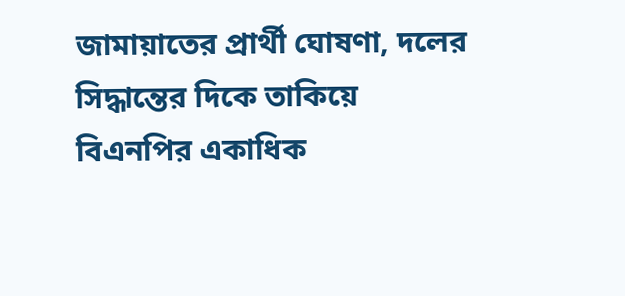জামায়াতের প্রার্থী ঘোষণা, দলের সিদ্ধান্তের দিকে তাকিয়ে বিএনপির একাধিক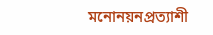মনোনয়নপ্রত্যাশী